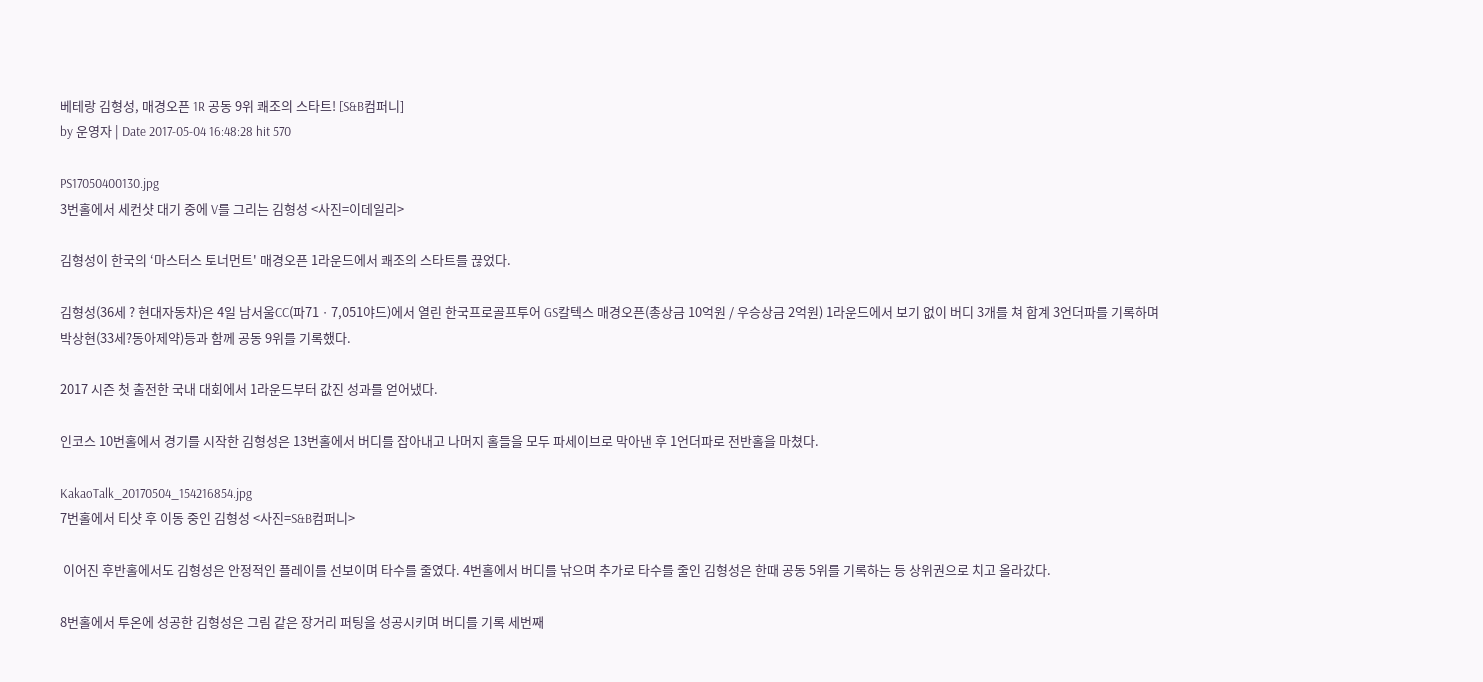베테랑 김형성, 매경오픈 1R 공동 9위 쾌조의 스타트! [S&B컴퍼니]
by 운영자 | Date 2017-05-04 16:48:28 hit 570

PS17050400130.jpg
3번홀에서 세컨샷 대기 중에 V를 그리는 김형성 <사진=이데일리>

김형성이 한국의 ‘마스터스 토너먼트' 매경오픈 1라운드에서 쾌조의 스타트를 끊었다.

김형성(36세 ? 현대자동차)은 4일 남서울CC(파71ㆍ7,051야드)에서 열린 한국프로골프투어 GS칼텍스 매경오픈(총상금 10억원 / 우승상금 2억원) 1라운드에서 보기 없이 버디 3개를 쳐 합계 3언더파를 기록하며 박상현(33세?동아제약)등과 함께 공동 9위를 기록했다.

2017 시즌 첫 출전한 국내 대회에서 1라운드부터 값진 성과를 얻어냈다.

인코스 10번홀에서 경기를 시작한 김형성은 13번홀에서 버디를 잡아내고 나머지 홀들을 모두 파세이브로 막아낸 후 1언더파로 전반홀을 마쳤다.

KakaoTalk_20170504_154216854.jpg
7번홀에서 티샷 후 이동 중인 김형성 <사진=S&B컴퍼니>

 이어진 후반홀에서도 김형성은 안정적인 플레이를 선보이며 타수를 줄였다. 4번홀에서 버디를 낚으며 추가로 타수를 줄인 김형성은 한때 공동 5위를 기록하는 등 상위권으로 치고 올라갔다.

8번홀에서 투온에 성공한 김형성은 그림 같은 장거리 퍼팅을 성공시키며 버디를 기록 세번째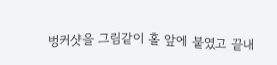벙커샷을 그림같이 홀 앞에 붙였고 끝내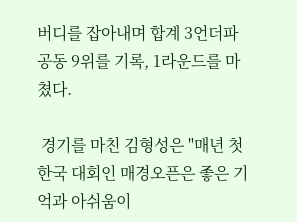버디를 잡아내며 합계 3언더파 공동 9위를 기록, 1라운드를 마쳤다.

 경기를 마친 김형성은 "매년 첫 한국 대회인 매경오픈은 좋은 기억과 아쉬움이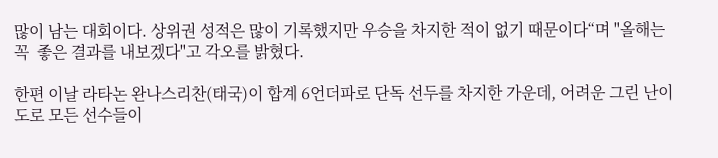많이 남는 대회이다. 상위권 성적은 많이 기록했지만 우승을 차지한 적이 없기 때문이다“며 "올해는 꼭  좋은 결과를 내보겠다"고 각오를 밝혔다.

한편 이날 라타논 완나스리찬(태국)이 합계 6언더파로 단독 선두를 차지한 가운데, 어려운 그린 난이도로 모든 선수들이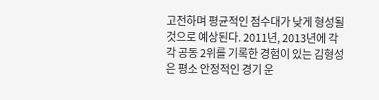고전하며 평균적인 점수대가 낮게 형성될 것으로 예상된다. 2011년, 2013년에 각각 공동 2위를 기록한 경험이 있는 김형성은 평소 안정적인 경기 운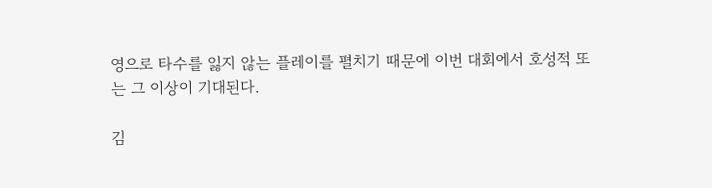영으로 타수를 잃지 않는 플레이를 펼치기 때문에 이번 대회에서 호성적 또는 그 이상이 기대된다.

김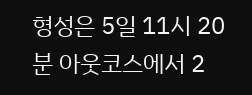형성은 5일 11시 20분 아웃코스에서 2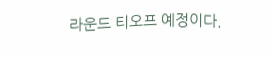라운드 티오프 예정이다.